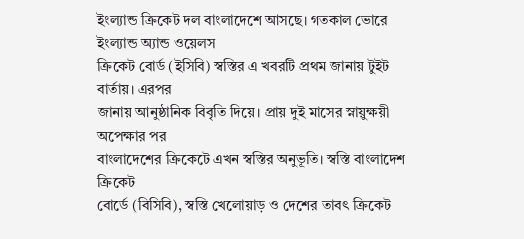ইংল্যান্ড ক্রিকেট দল বাংলাদেশে আসছে। গতকাল ভোরে ইংল্যান্ড অ্যান্ড ওয়েলস
ক্রিকেট বোর্ড (ইসিবি) স্বস্তির এ খবরটি প্রথম জানায় টুইট বার্তায়। এরপর
জানায় আনুষ্ঠানিক বিবৃতি দিয়ে। প্রায় দুই মাসের স্নায়ুক্ষয়ী অপেক্ষার পর
বাংলাদেশের ক্রিকেটে এখন স্বস্তির অনুভূতি। স্বস্তি বাংলাদেশ ক্রিকেট
বোর্ডে (বিসিবি), স্বস্তি খেলোয়াড় ও দেশের তাবৎ ক্রিকেট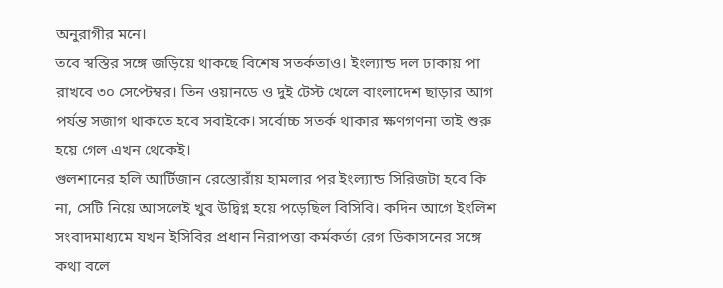অনুরাগীর মনে।
তবে স্বস্তির সঙ্গে জড়িয়ে থাকছে বিশেষ সতর্কতাও। ইংল্যান্ড দল ঢাকায় পা রাখবে ৩০ সেপ্টেম্বর। তিন ওয়ানডে ও দুই টেস্ট খেলে বাংলাদেশ ছাড়ার আগ পর্যন্ত সজাগ থাকতে হবে সবাইকে। সর্বোচ্চ সতর্ক থাকার ক্ষণগণনা তাই শুরু হয়ে গেল এখন থেকেই।
গুলশানের হলি আর্টিজান রেস্তোরাঁয় হামলার পর ইংল্যান্ড সিরিজটা হবে কি না, সেটি নিয়ে আসলেই খুব উদ্বিগ্ন হয়ে পড়েছিল বিসিবি। কদিন আগে ইংলিশ সংবাদমাধ্যমে যখন ইসিবির প্রধান নিরাপত্তা কর্মকর্তা রেগ ডিকাসনের সঙ্গে কথা বলে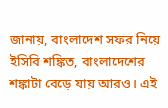জানায়, বাংলাদেশ সফর নিয়ে ইসিবি শঙ্কিত, বাংলাদেশের শঙ্কাটা বেড়ে যায় আরও। এই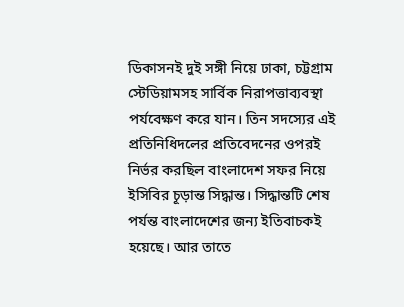ডিকাসনই দুই সঙ্গী নিয়ে ঢাকা, চট্টগ্রাম স্টেডিয়ামসহ সার্বিক নিরাপত্তাব্যবস্থা পর্যবেক্ষণ করে যান। তিন সদস্যের এই প্রতিনিধিদলের প্রতিবেদনের ওপরই নির্ভর করছিল বাংলাদেশ সফর নিয়ে ইসিবির চূড়ান্ত সিদ্ধান্ত। সিদ্ধান্তটি শেষ পর্যন্ত বাংলাদেশের জন্য ইতিবাচকই হয়েছে। আর তাতে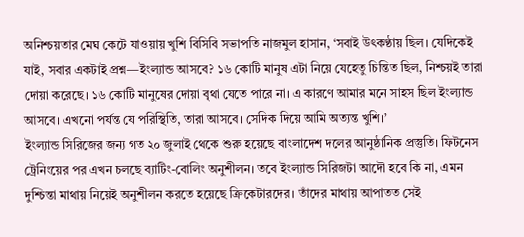অনিশ্চয়তার মেঘ কেটে যাওয়ায় খুশি বিসিবি সভাপতি নাজমুল হাসান, ‘সবাই উৎকণ্ঠায় ছিল। যেদিকেই যাই, সবার একটাই প্রশ্ন—ইংল্যান্ড আসবে? ১৬ কোটি মানুষ এটা নিয়ে যেহেতু চিন্তিত ছিল, নিশ্চয়ই তারা দোয়া করেছে। ১৬ কোটি মানুষের দোয়া বৃথা যেতে পারে না। এ কারণে আমার মনে সাহস ছিল ইংল্যান্ড আসবে। এখনো পর্যন্ত যে পরিস্থিতি, তারা আসবে। সেদিক দিয়ে আমি অত্যন্ত খুশি।’
ইংল্যান্ড সিরিজের জন্য গত ২০ জুলাই থেকে শুরু হয়েছে বাংলাদেশ দলের আনুষ্ঠানিক প্রস্তুতি। ফিটনেস ট্রেনিংয়ের পর এখন চলছে ব্যাটিং-বোলিং অনুশীলন। তবে ইংল্যান্ড সিরিজটা আদৌ হবে কি না, এমন দুশ্চিন্তা মাথায় নিয়েই অনুশীলন করতে হয়েছে ক্রিকেটারদের। তাঁদের মাথায় আপাতত সেই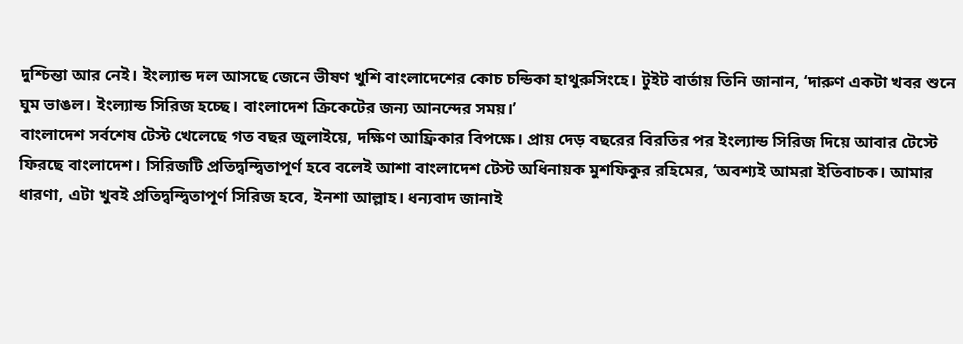দুশ্চিন্তা আর নেই। ইংল্যান্ড দল আসছে জেনে ভীষণ খুশি বাংলাদেশের কোচ চন্ডিকা হাথুরুসিংহে। টুইট বার্তায় তিনি জানান, ‘দারুণ একটা খবর শুনে ঘুম ভাঙল। ইংল্যান্ড সিরিজ হচ্ছে। বাংলাদেশ ক্রিকেটের জন্য আনন্দের সময়।’
বাংলাদেশ সর্বশেষ টেস্ট খেলেছে গত বছর জুলাইয়ে, দক্ষিণ আফ্রিকার বিপক্ষে। প্রায় দেড় বছরের বিরতির পর ইংল্যান্ড সিরিজ দিয়ে আবার টেস্টে ফিরছে বাংলাদেশ। সিরিজটি প্রতিদ্বন্দ্বিতাপূর্ণ হবে বলেই আশা বাংলাদেশ টেস্ট অধিনায়ক মুশফিকুর রহিমের, ‘অবশ্যই আমরা ইতিবাচক। আমার ধারণা, এটা খুবই প্রতিদ্বন্দ্বিতাপূর্ণ সিরিজ হবে, ইনশা আল্লাহ। ধন্যবাদ জানাই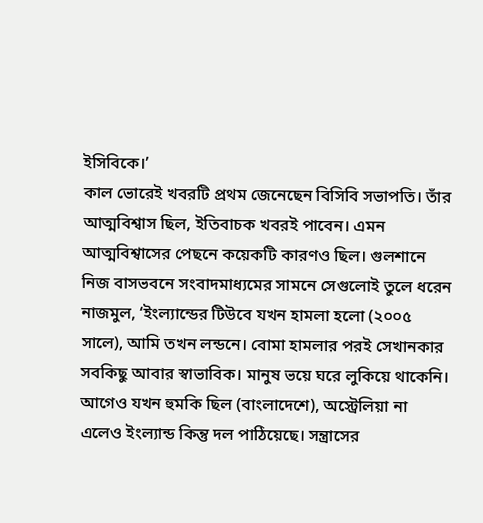ইসিবিকে।’
কাল ভোরেই খবরটি প্রথম জেনেছেন বিসিবি সভাপতি। তাঁর আত্মবিশ্বাস ছিল, ইতিবাচক খবরই পাবেন। এমন আত্মবিশ্বাসের পেছনে কয়েকটি কারণও ছিল। গুলশানে নিজ বাসভবনে সংবাদমাধ্যমের সামনে সেগুলোই তুলে ধরেন নাজমুল, ‘ইংল্যান্ডের টিউবে যখন হামলা হলো (২০০৫ সালে), আমি তখন লন্ডনে। বোমা হামলার পরই সেখানকার সবকিছু আবার স্বাভাবিক। মানুষ ভয়ে ঘরে লুকিয়ে থাকেনি। আগেও যখন হুমকি ছিল (বাংলাদেশে), অস্ট্রেলিয়া না এলেও ইংল্যান্ড কিন্তু দল পাঠিয়েছে। সন্ত্রাসের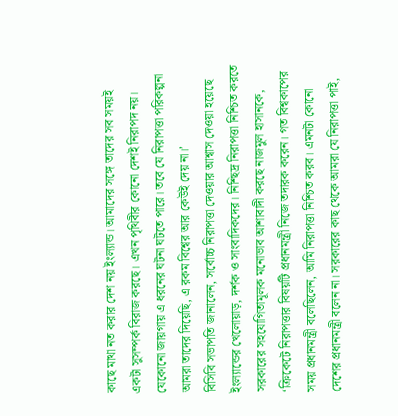কাছে মাথা নত করার দেশ নয় ইংল্যান্ড। আমাদের সঙ্গে তাদের সব সময়ই একটা সুসম্পর্ক বিরাজ করছে। এখন পৃথিবীর কোনো দেশই নিরাপদ নয়। যেকোনো জায়গায় এ ধরনের ঘটনা ঘটতে পারে। তবে যে নিরাপত্তা পরিকল্পনা আমরা তাদের দিয়েছি, এ রকম বিশ্বের আর কেউই দেয় না।’
বিসিবি সভাপতি জানালেন, সর্বোচ্চ নিরাপত্তা দেওয়ার আশ্বাস দেওয়া হয়েছে ইংল্যান্ডের খেলোয়াড়, দর্শক ও সাংবাদিকদের। নিশ্ছিদ্র নিরাপত্তা নিশ্চিত করতে সরকারের সহযোগিতামূলক মনোভাব আশাবাদী করছে নাজমুল হাসানকে, ‘ক্রিকেটে নিরাপত্তার বিষয়টি প্রধানমন্ত্রী নিজে তদারক করেন। গত বিশ্বকাপের সময় প্রধানমন্ত্রী বলেছিলেন, আমি নিরাপত্তা নিশ্চিত করব। এমনটা কোনো দেশের প্রধানমন্ত্রী বলেন না। সরকারের কাছ থেকে আমরা যে নিরাপত্তা পাই,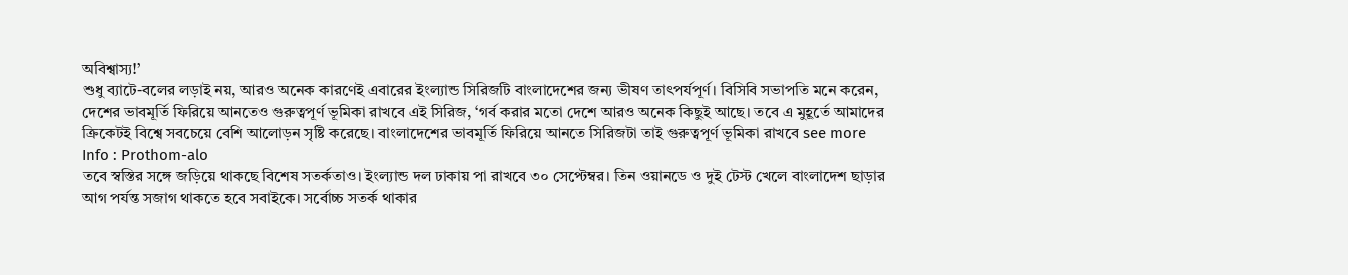অবিশ্বাস্য!’
শুধু ব্যাটে-বলের লড়াই নয়, আরও অনেক কারণেই এবারের ইংল্যান্ড সিরিজটি বাংলাদেশের জন্য ভীষণ তাৎপর্যপূর্ণ। বিসিবি সভাপতি মনে করেন, দেশের ভাবমূর্তি ফিরিয়ে আনতেও গুরুত্বপূর্ণ ভূমিকা রাখবে এই সিরিজ, ‘গর্ব করার মতো দেশে আরও অনেক কিছুই আছে। তবে এ মুহূর্তে আমাদের ক্রিকেটই বিশ্বে সবচেয়ে বেশি আলোড়ন সৃষ্টি করেছে। বাংলাদেশের ভাবমূর্তি ফিরিয়ে আনতে সিরিজটা তাই গুরুত্বপূর্ণ ভূমিকা রাখবে see more
Info : Prothom-alo
তবে স্বস্তির সঙ্গে জড়িয়ে থাকছে বিশেষ সতর্কতাও। ইংল্যান্ড দল ঢাকায় পা রাখবে ৩০ সেপ্টেম্বর। তিন ওয়ানডে ও দুই টেস্ট খেলে বাংলাদেশ ছাড়ার আগ পর্যন্ত সজাগ থাকতে হবে সবাইকে। সর্বোচ্চ সতর্ক থাকার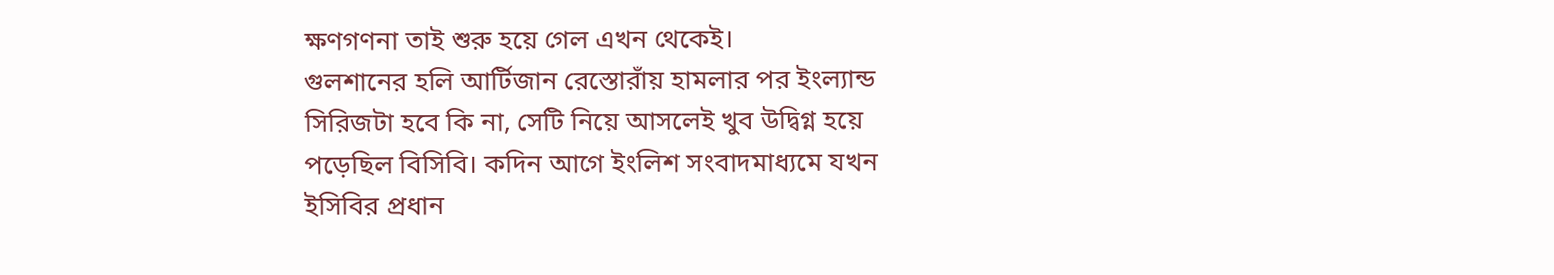ক্ষণগণনা তাই শুরু হয়ে গেল এখন থেকেই।
গুলশানের হলি আর্টিজান রেস্তোরাঁয় হামলার পর ইংল্যান্ড সিরিজটা হবে কি না, সেটি নিয়ে আসলেই খুব উদ্বিগ্ন হয়ে পড়েছিল বিসিবি। কদিন আগে ইংলিশ সংবাদমাধ্যমে যখন ইসিবির প্রধান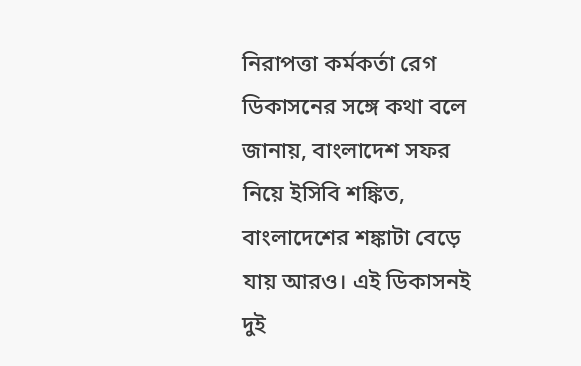নিরাপত্তা কর্মকর্তা রেগ ডিকাসনের সঙ্গে কথা বলে জানায়, বাংলাদেশ সফর নিয়ে ইসিবি শঙ্কিত, বাংলাদেশের শঙ্কাটা বেড়ে যায় আরও। এই ডিকাসনই দুই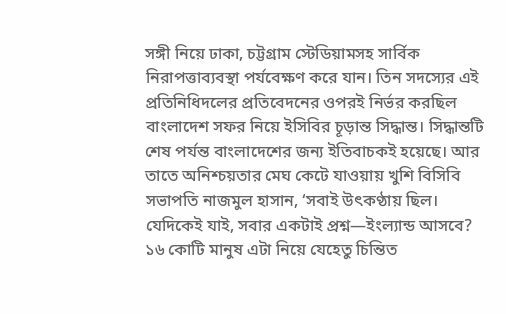সঙ্গী নিয়ে ঢাকা, চট্টগ্রাম স্টেডিয়ামসহ সার্বিক নিরাপত্তাব্যবস্থা পর্যবেক্ষণ করে যান। তিন সদস্যের এই প্রতিনিধিদলের প্রতিবেদনের ওপরই নির্ভর করছিল বাংলাদেশ সফর নিয়ে ইসিবির চূড়ান্ত সিদ্ধান্ত। সিদ্ধান্তটি শেষ পর্যন্ত বাংলাদেশের জন্য ইতিবাচকই হয়েছে। আর তাতে অনিশ্চয়তার মেঘ কেটে যাওয়ায় খুশি বিসিবি সভাপতি নাজমুল হাসান, ‘সবাই উৎকণ্ঠায় ছিল। যেদিকেই যাই, সবার একটাই প্রশ্ন—ইংল্যান্ড আসবে? ১৬ কোটি মানুষ এটা নিয়ে যেহেতু চিন্তিত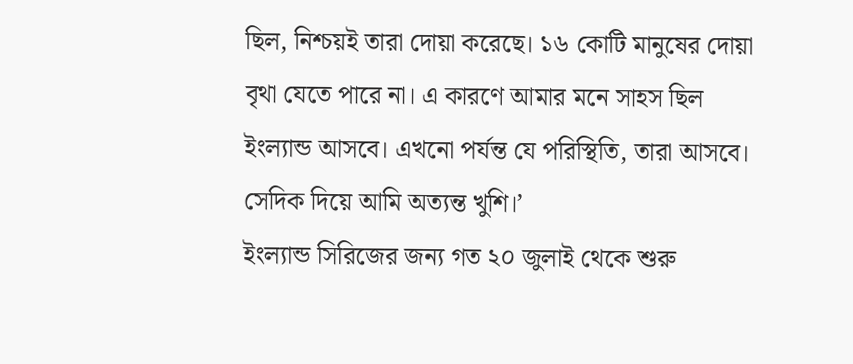ছিল, নিশ্চয়ই তারা দোয়া করেছে। ১৬ কোটি মানুষের দোয়া বৃথা যেতে পারে না। এ কারণে আমার মনে সাহস ছিল ইংল্যান্ড আসবে। এখনো পর্যন্ত যে পরিস্থিতি, তারা আসবে। সেদিক দিয়ে আমি অত্যন্ত খুশি।’
ইংল্যান্ড সিরিজের জন্য গত ২০ জুলাই থেকে শুরু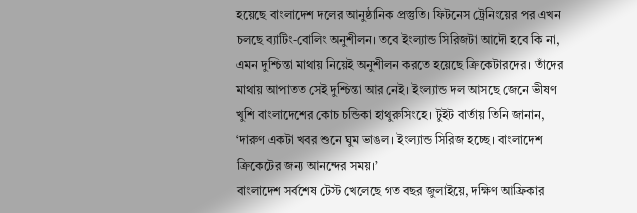হয়েছে বাংলাদেশ দলের আনুষ্ঠানিক প্রস্তুতি। ফিটনেস ট্রেনিংয়ের পর এখন চলছে ব্যাটিং-বোলিং অনুশীলন। তবে ইংল্যান্ড সিরিজটা আদৌ হবে কি না, এমন দুশ্চিন্তা মাথায় নিয়েই অনুশীলন করতে হয়েছে ক্রিকেটারদের। তাঁদের মাথায় আপাতত সেই দুশ্চিন্তা আর নেই। ইংল্যান্ড দল আসছে জেনে ভীষণ খুশি বাংলাদেশের কোচ চন্ডিকা হাথুরুসিংহে। টুইট বার্তায় তিনি জানান, ‘দারুণ একটা খবর শুনে ঘুম ভাঙল। ইংল্যান্ড সিরিজ হচ্ছে। বাংলাদেশ ক্রিকেটের জন্য আনন্দের সময়।’
বাংলাদেশ সর্বশেষ টেস্ট খেলেছে গত বছর জুলাইয়ে, দক্ষিণ আফ্রিকার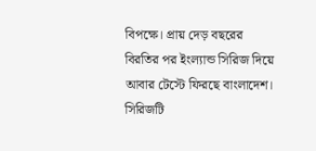বিপক্ষে। প্রায় দেড় বছরের বিরতির পর ইংল্যান্ড সিরিজ দিয়ে আবার টেস্টে ফিরছে বাংলাদেশ। সিরিজটি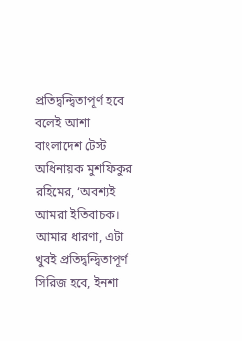প্রতিদ্বন্দ্বিতাপূর্ণ হবে বলেই আশা বাংলাদেশ টেস্ট অধিনায়ক মুশফিকুর রহিমের, ‘অবশ্যই আমরা ইতিবাচক। আমার ধারণা, এটা খুবই প্রতিদ্বন্দ্বিতাপূর্ণ সিরিজ হবে, ইনশা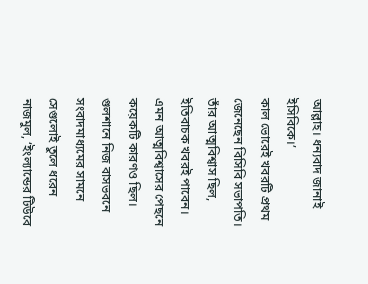আল্লাহ। ধন্যবাদ জানাই ইসিবিকে।’
কাল ভোরেই খবরটি প্রথম জেনেছেন বিসিবি সভাপতি। তাঁর আত্মবিশ্বাস ছিল, ইতিবাচক খবরই পাবেন। এমন আত্মবিশ্বাসের পেছনে কয়েকটি কারণও ছিল। গুলশানে নিজ বাসভবনে সংবাদমাধ্যমের সামনে সেগুলোই তুলে ধরেন নাজমুল, ‘ইংল্যান্ডের টিউবে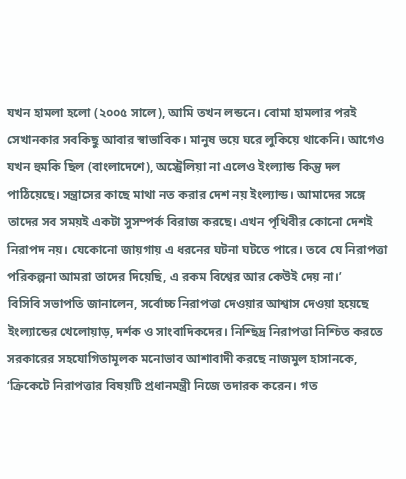যখন হামলা হলো (২০০৫ সালে), আমি তখন লন্ডনে। বোমা হামলার পরই সেখানকার সবকিছু আবার স্বাভাবিক। মানুষ ভয়ে ঘরে লুকিয়ে থাকেনি। আগেও যখন হুমকি ছিল (বাংলাদেশে), অস্ট্রেলিয়া না এলেও ইংল্যান্ড কিন্তু দল পাঠিয়েছে। সন্ত্রাসের কাছে মাথা নত করার দেশ নয় ইংল্যান্ড। আমাদের সঙ্গে তাদের সব সময়ই একটা সুসম্পর্ক বিরাজ করছে। এখন পৃথিবীর কোনো দেশই নিরাপদ নয়। যেকোনো জায়গায় এ ধরনের ঘটনা ঘটতে পারে। তবে যে নিরাপত্তা পরিকল্পনা আমরা তাদের দিয়েছি, এ রকম বিশ্বের আর কেউই দেয় না।’
বিসিবি সভাপতি জানালেন, সর্বোচ্চ নিরাপত্তা দেওয়ার আশ্বাস দেওয়া হয়েছে ইংল্যান্ডের খেলোয়াড়, দর্শক ও সাংবাদিকদের। নিশ্ছিদ্র নিরাপত্তা নিশ্চিত করতে সরকারের সহযোগিতামূলক মনোভাব আশাবাদী করছে নাজমুল হাসানকে, ‘ক্রিকেটে নিরাপত্তার বিষয়টি প্রধানমন্ত্রী নিজে তদারক করেন। গত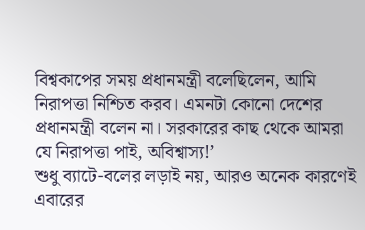বিশ্বকাপের সময় প্রধানমন্ত্রী বলেছিলেন, আমি নিরাপত্তা নিশ্চিত করব। এমনটা কোনো দেশের প্রধানমন্ত্রী বলেন না। সরকারের কাছ থেকে আমরা যে নিরাপত্তা পাই, অবিশ্বাস্য!’
শুধু ব্যাটে-বলের লড়াই নয়, আরও অনেক কারণেই এবারের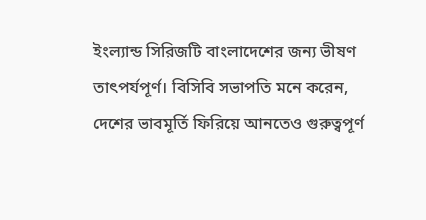ইংল্যান্ড সিরিজটি বাংলাদেশের জন্য ভীষণ তাৎপর্যপূর্ণ। বিসিবি সভাপতি মনে করেন, দেশের ভাবমূর্তি ফিরিয়ে আনতেও গুরুত্বপূর্ণ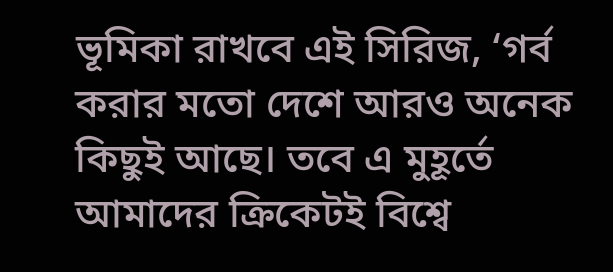ভূমিকা রাখবে এই সিরিজ, ‘গর্ব করার মতো দেশে আরও অনেক কিছুই আছে। তবে এ মুহূর্তে আমাদের ক্রিকেটই বিশ্বে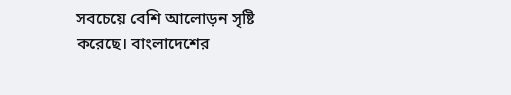সবচেয়ে বেশি আলোড়ন সৃষ্টি করেছে। বাংলাদেশের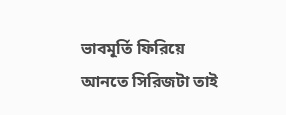ভাবমূর্তি ফিরিয়ে আনতে সিরিজটা তাই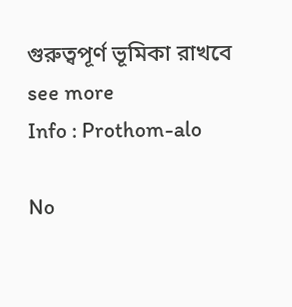গুরুত্বপূর্ণ ভূমিকা রাখবে see more
Info : Prothom-alo

No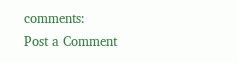comments:
Post a Comment